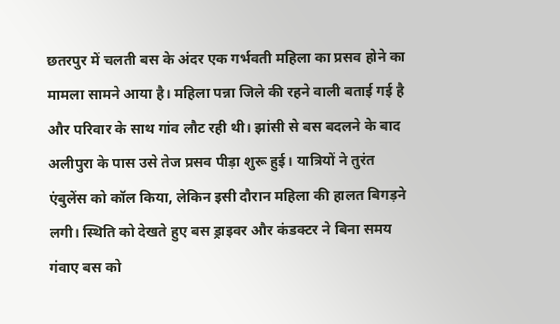छतरपुर में चलती बस के अंदर एक गर्भवती महिला का प्रसव होने का मामला सामने आया है। महिला पन्ना जिले की रहने वाली बताई गई है और परिवार के साथ गांव लौट रही थी। झांसी से बस बदलने के बाद अलीपुरा के पास उसे तेज प्रसव पीड़ा शुरू हुई। यात्रियों ने तुरंत एंबुलेंस को कॉल किया, लेकिन इसी दौरान महिला की हालत बिगड़ने लगी। स्थिति को देखते हुए बस ड्राइवर और कंडक्टर ने बिना समय गंवाए बस को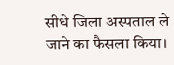सीधे जिला अस्पताल ले जाने का फैसला किया।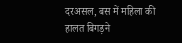दरअसल, बस में महिला की हालत बिगड़ने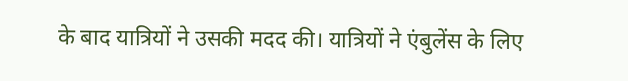के बाद यात्रियों ने उसकी मदद की। यात्रियों ने एंबुलेंस के लिए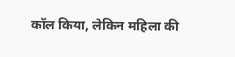कॉल किया, लेकिन महिला की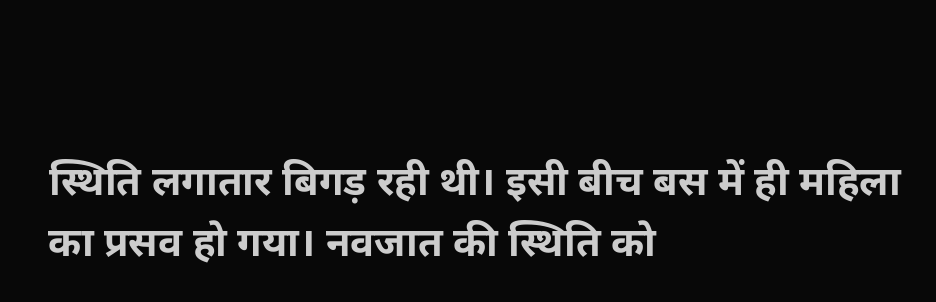स्थिति लगातार बिगड़ रही थी। इसी बीच बस में ही महिला का प्रसव हो गया। नवजात की स्थिति को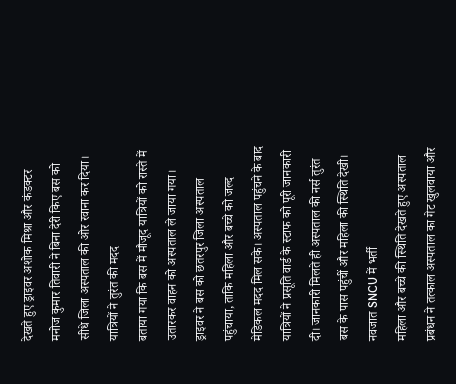देखते हुए ड्राइवर अशोक मिश्रा और कंडक्टर मनोज कुमार तिवारी ने बिना देरी किए बस को सीधे जिला अस्पताल की ओर रवाना कर दिया।
यात्रियों ने तुरंत की मदद
बताया गया कि बस में मौजूद यात्रियों को रास्ते में उतारकर वाहन को अस्पताल ले जाया गया। ड्राइवर ने बस को छतरपुर जिला अस्पताल पहुंचाया, ताकि महिला और बच्चे को जल्द मेडिकल मदद मिल सके। अस्पताल पहुंचने के बाद यात्रियों ने प्रसूति वार्ड के स्टाफ को पूरी जानकारी दी। जानकारी मिलते ही अस्पताल की नर्स तुरंत बस के पास पहुंचीं और महिला की स्थिति देखी।
नवजात SNCU में भर्ती
महिला और बच्चे की स्थिति देखते हुए अस्पताल प्रबंधन ने तत्काल अस्पताल का गेट खुलवाया और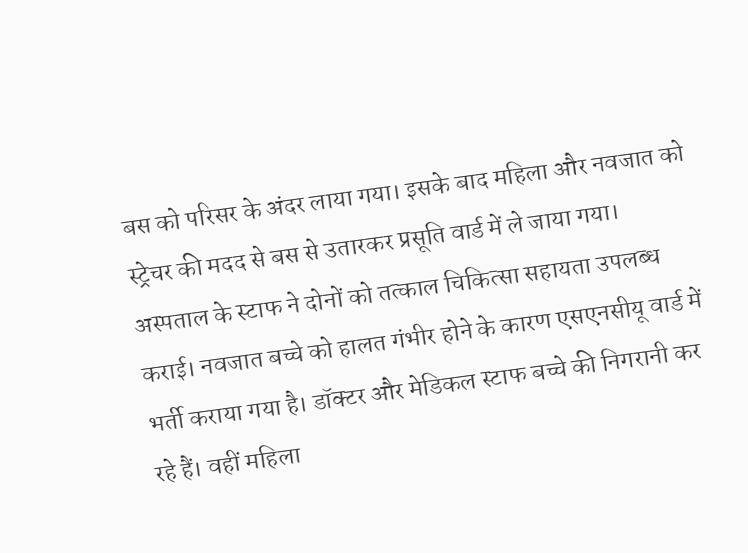बस को परिसर के अंदर लाया गया। इसके बाद महिला और नवजात को स्ट्रेचर की मदद से बस से उतारकर प्रसूति वार्ड में ले जाया गया। अस्पताल के स्टाफ ने दोनों को तत्काल चिकित्सा सहायता उपलब्ध कराई। नवजात बच्चे को हालत गंभीर होने के कारण एसएनसीयू वार्ड में भर्ती कराया गया है। डॉक्टर और मेडिकल स्टाफ बच्चे की निगरानी कर रहे हैं। वहीं महिला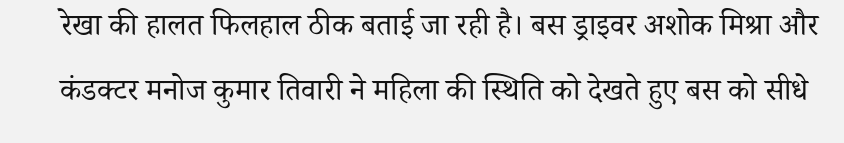रेखा की हालत फिलहाल ठीक बताई जा रही है। बस ड्राइवर अशोक मिश्रा और कंडक्टर मनोज कुमार तिवारी ने महिला की स्थिति को देखते हुए बस को सीधे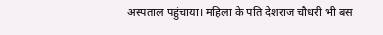अस्पताल पहुंचाया। महिला के पति देशराज चौधरी भी बस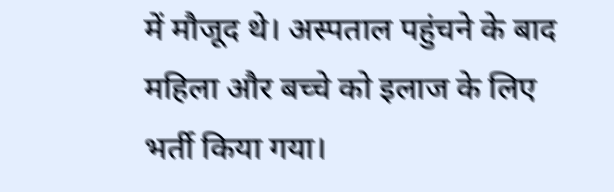में मौजूद थे। अस्पताल पहुंचने के बाद महिला और बच्चे को इलाज के लिए भर्ती किया गया।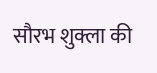सौरभ शुक्ला की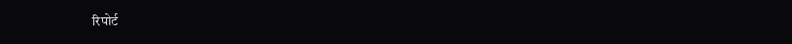रिपोर्ट